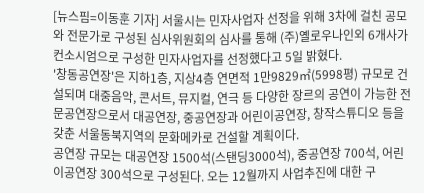[뉴스핌=이동훈 기자] 서울시는 민자사업자 선정을 위해 3차에 걸친 공모와 전문가로 구성된 심사위원회의 심사를 통해 (주)옐로우나인외 6개사가 컨소시엄으로 구성한 민자사업자를 선정했다고 5일 밝혔다.
'창동공연장'은 지하1층, 지상4층 연면적 1만9829㎡(5998평) 규모로 건설되며 대중음악, 콘서트, 뮤지컬, 연극 등 다양한 장르의 공연이 가능한 전문공연장으로서 대공연장, 중공연장과 어린이공연장, 창작스튜디오 등을 갖춘 서울동북지역의 문화메카로 건설할 계획이다.
공연장 규모는 대공연장 1500석(스탠딩3000석), 중공연장 700석, 어린이공연장 300석으로 구성된다. 오는 12월까지 사업추진에 대한 구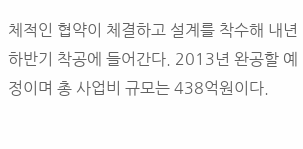체적인 협약이 체결하고 설계를 착수해 내년 하반기 착공에 들어간다. 2013년 완공할 예정이며 총 사업비 규모는 438억원이다.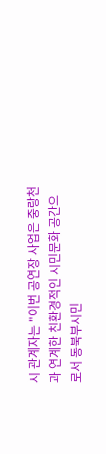시 관계자는 "이번 공연장 사업은 중랑천과 연계한 친환경적인 시민문화 공간으로서 동북부시민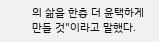의 삶을 한층 더 윤택하게 만들 것"이라고 말했다.